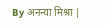By अनन्या मिश्रा |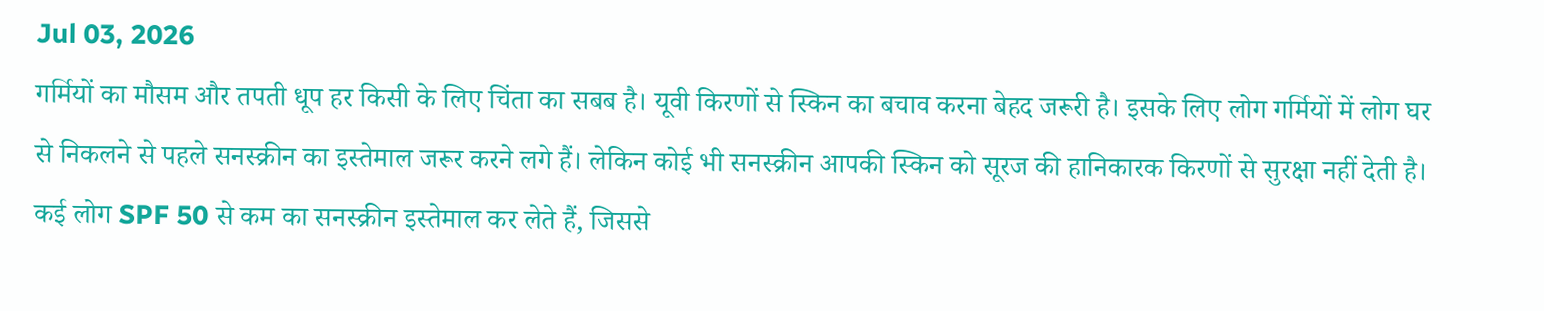Jul 03, 2026
गर्मियों का मौसम और तपती धूप हर किसी के लिए चिंता का सबब है। यूवी किरणों से स्किन का बचाव करना बेहद जरूरी है। इसके लिए लोग गर्मियों में लोग घर से निकलने से पहले सनस्क्रीन का इस्तेमाल जरूर करने लगे हैं। लेकिन कोई भी सनस्क्रीन आपकी स्किन को सूरज की हानिकारक किरणों से सुरक्षा नहीं देती है। कई लोग SPF 50 से कम का सनस्क्रीन इस्तेमाल कर लेते हैं, जिससे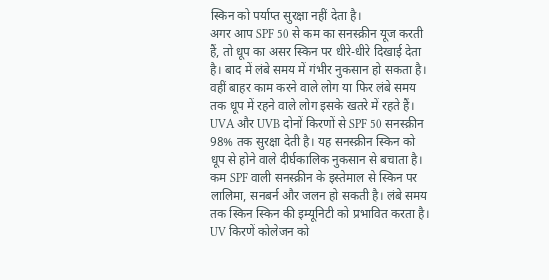स्किन को पर्याप्त सुरक्षा नहीं देता है।
अगर आप SPF 50 से कम का सनस्क्रीन यूज करती हैं, तो धूप का असर स्किन पर धीरे-धीरे दिखाई देता है। बाद में लंबे समय में गंभीर नुकसान हो सकता है। वहीं बाहर काम करने वाले लोग या फिर लंबे समय तक धूप में रहने वाले लोग इसके खतरे में रहते हैं।
UVA और UVB दोनों किरणों से SPF 50 सनस्क्रीन 98% तक सुरक्षा देती है। यह सनस्क्रीन स्किन को धूप से होने वाले दीर्घकालिक नुकसान से बचाता है।
कम SPF वाली सनस्क्रीन के इस्तेमाल से स्किन पर लालिमा, सनबर्न और जलन हो सकती है। लंबे समय तक स्किन स्किन की इम्यूनिटी को प्रभावित करता है।
UV किरणें कोलेजन को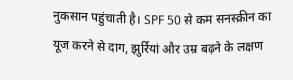नुकसान पहुंचाती है। SPF 50 से कम सनस्क्रीन का यूज करने से दाग, झुर्रियां और उम्र बढ़ने के लक्षण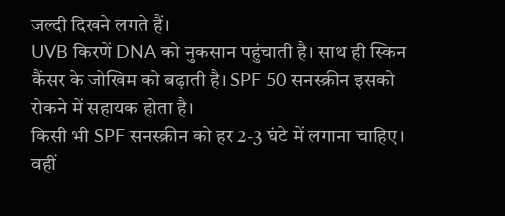जल्दी दिखने लगते हैं।
UVB किरणें DNA को नुकसान पहुंचाती है। साथ ही स्किन कैंसर के जोखिम को बढ़ाती है। SPF 50 सनस्क्रीन इसको रोकने में सहायक होता है।
किसी भी SPF सनस्क्रीन को हर 2-3 घंटे में लगाना चाहिए। वहीं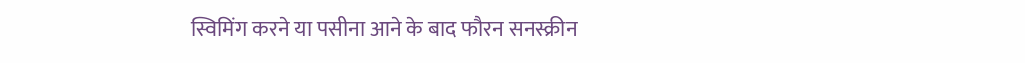स्विमिंग करने या पसीना आने के बाद फौरन सनस्क्रीन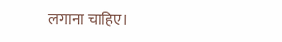लगाना चाहिए।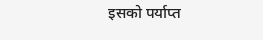इसको पर्याप्त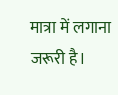मात्रा में लगाना जरूरी है।